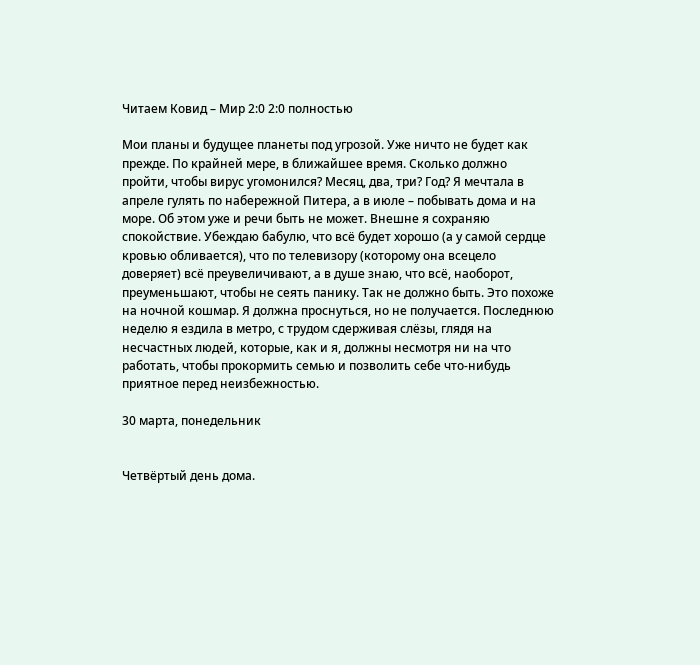Читаем Ковид – Мир 2:0 2:0 полностью

Мои планы и будущее планеты под угрозой. Уже ничто не будет как прежде. По крайней мере, в ближайшее время. Сколько должно пройти, чтобы вирус угомонился? Месяц, два, три? Год? Я мечтала в апреле гулять по набережной Питера, а в июле – побывать дома и на море. Об этом уже и речи быть не может. Внешне я сохраняю спокойствие. Убеждаю бабулю, что всё будет хорошо (а у самой сердце кровью обливается), что по телевизору (которому она всецело доверяет) всё преувеличивают, а в душе знаю, что всё, наоборот, преуменьшают, чтобы не сеять панику. Так не должно быть. Это похоже на ночной кошмар. Я должна проснуться, но не получается. Последнюю неделю я ездила в метро, с трудом сдерживая слёзы, глядя на несчастных людей, которые, как и я, должны несмотря ни на что работать, чтобы прокормить семью и позволить себе что-нибудь приятное перед неизбежностью.

30 марта, понедельник


Четвёртый день дома.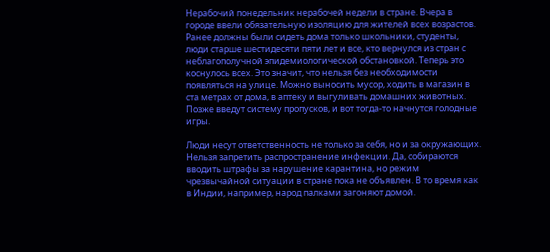Нерабочий понедельник нерабочей недели в стране. Вчера в городе ввели обязательную изоляцию для жителей всех возрастов. Ранее должны были сидеть дома только школьники, студенты, люди старше шестидесяти пяти лет и все, кто вернулся из стран с неблагополучной эпидемиологической обстановкой. Теперь это коснулось всех. Это значит, что нельзя без необходимости появляться на улице. Можно выносить мусор, ходить в магазин в ста метрах от дома, в аптеку и выгуливать домашних животных. Позже введут систему пропусков, и вот тогда-то начнутся голодные игры.

Люди несут ответственность не только за себя, но и за окружающих. Нельзя запретить распространение инфекции. Да, собираются вводить штрафы за нарушение карантина, но режим чрезвычайной ситуации в стране пока не объявлен. В то время как в Индии, например, народ палками загоняют домой.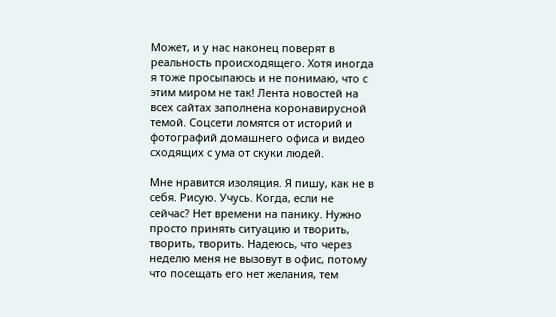Может, и у нас наконец поверят в реальность происходящего. Хотя иногда я тоже просыпаюсь и не понимаю, что с этим миром не так! Лента новостей на всех сайтах заполнена коронавирусной темой. Соцсети ломятся от историй и фотографий домашнего офиса и видео сходящих с ума от скуки людей.

Мне нравится изоляция. Я пишу, как не в себя. Рисую. Учусь. Когда, если не сейчас? Нет времени на панику. Нужно просто принять ситуацию и творить, творить, творить. Надеюсь, что через неделю меня не вызовут в офис, потому что посещать его нет желания, тем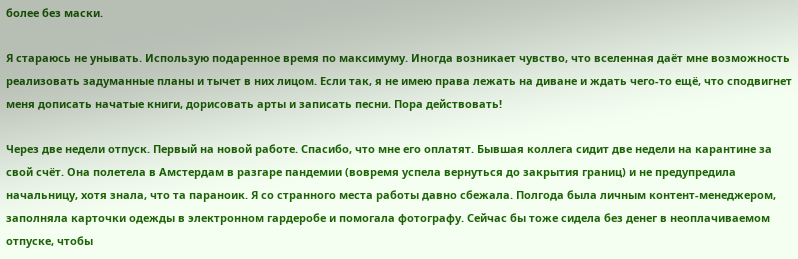более без маски.

Я стараюсь не унывать. Использую подаренное время по максимуму. Иногда возникает чувство, что вселенная даёт мне возможность реализовать задуманные планы и тычет в них лицом. Если так, я не имею права лежать на диване и ждать чего-то ещё, что сподвигнет меня дописать начатые книги, дорисовать арты и записать песни. Пора действовать!

Через две недели отпуск. Первый на новой работе. Спасибо, что мне его оплатят. Бывшая коллега сидит две недели на карантине за свой счёт. Она полетела в Амстердам в разгаре пандемии (вовремя успела вернуться до закрытия границ) и не предупредила начальницу, хотя знала, что та параноик. Я со странного места работы давно сбежала. Полгода была личным контент-менеджером, заполняла карточки одежды в электронном гардеробе и помогала фотографу. Сейчас бы тоже сидела без денег в неоплачиваемом отпуске, чтобы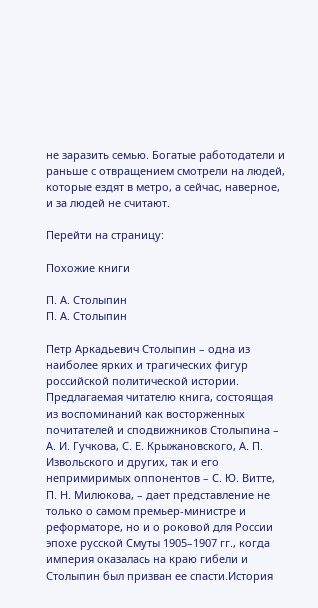не заразить семью. Богатые работодатели и раньше с отвращением смотрели на людей, которые ездят в метро, а сейчас, наверное, и за людей не считают.

Перейти на страницу:

Похожие книги

П. А. Столыпин
П. А. Столыпин

Петр Аркадьевич Столыпин – одна из наиболее ярких и трагических фигур российской политической истории. Предлагаемая читателю книга, состоящая из воспоминаний как восторженных почитателей и сподвижников Столыпина – А. И. Гучкова, С. Е. Крыжановского, А. П. Извольского и других, так и его непримиримых оппонентов – С. Ю. Витте, П. Н. Милюкова, – дает представление не только о самом премьер-министре и реформаторе, но и о роковой для России эпохе русской Смуты 1905–1907 гг., когда империя оказалась на краю гибели и Столыпин был призван ее спасти.История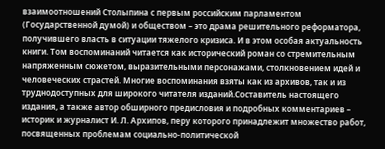взаимоотношений Столыпина с первым российским парламентом (Государственной думой) и обществом – это драма решительного реформатора, получившего власть в ситуации тяжелого кризиса. И в этом особая актуальность книги. Том воспоминаний читается как исторический роман со стремительным напряженным сюжетом, выразительными персонажами, столкновением идей и человеческих страстей. Многие воспоминания взяты как из архивов, так и из труднодоступных для широкого читателя изданий.Составитель настоящего издания, а также автор обширного предисловия и подробных комментариев – историк и журналист И. Л. Архипов, перу которого принадлежит множество работ, посвященных проблемам социально-политической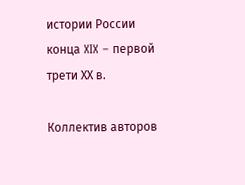истории России конца XIX – первой трети ХХ в.

Коллектив авторов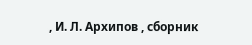, И. Л. Архипов , сборник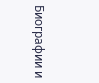Биографии и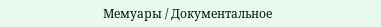Мемуары / Документальное